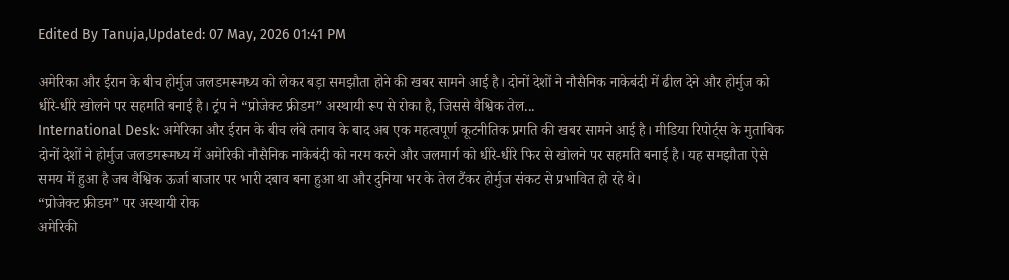Edited By Tanuja,Updated: 07 May, 2026 01:41 PM

अमेरिका और ईरान के बीच होर्मुज जलडमरूमध्य को लेकर बड़ा समझौता होने की खबर सामने आई है। दोनों देशों ने नौसैनिक नाकेबंदी में ढील देने और होर्मुज को धीरे-धीरे खोलने पर सहमति बनाई है। ट्रंप ने “प्रोजेक्ट फ्रीडम” अस्थायी रूप से रोका है, जिससे वैश्विक तेल...
International Desk: अमेरिका और ईरान के बीच लंबे तनाव के बाद अब एक महत्वपूर्ण कूटनीतिक प्रगति की खबर सामने आई है। मीडिया रिपोर्ट्स के मुताबिक दोनों देशों ने होर्मुज जलडमरूमध्य में अमेरिकी नौसैनिक नाकेबंदी को नरम करने और जलमार्ग को धीरे-धीरे फिर से खोलने पर सहमति बनाई है। यह समझौता ऐसे समय में हुआ है जब वैश्विक ऊर्जा बाजार पर भारी दबाव बना हुआ था और दुनिया भर के तेल टैंकर होर्मुज संकट से प्रभावित हो रहे थे।
“प्रोजेक्ट फ्रीडम” पर अस्थायी रोक
अमेरिकी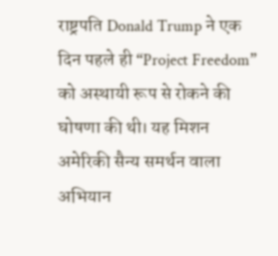राष्ट्रपति Donald Trump ने एक दिन पहले ही “Project Freedom” को अस्थायी रूप से रोकने की घोषणा की थी। यह मिशन अमेरिकी सैन्य समर्थन वाला अभियान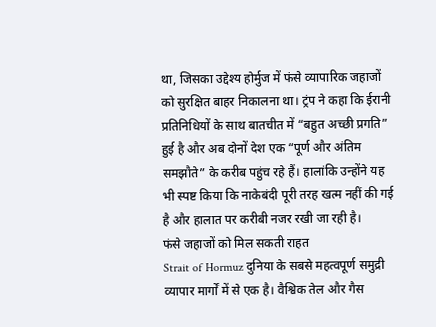था, जिसका उद्देश्य होर्मुज में फंसे व्यापारिक जहाजों को सुरक्षित बाहर निकालना था। ट्रंप ने कहा कि ईरानी प्रतिनिधियों के साथ बातचीत में “बहुत अच्छी प्रगति” हुई है और अब दोनों देश एक “पूर्ण और अंतिम समझौते” के करीब पहुंच रहे हैं। हालांकि उन्होंने यह भी स्पष्ट किया कि नाकेबंदी पूरी तरह खत्म नहीं की गई है और हालात पर करीबी नजर रखी जा रही है।
फंसे जहाजों को मिल सकती राहत
Strait of Hormuz दुनिया के सबसे महत्वपूर्ण समुद्री व्यापार मार्गों में से एक है। वैश्विक तेल और गैस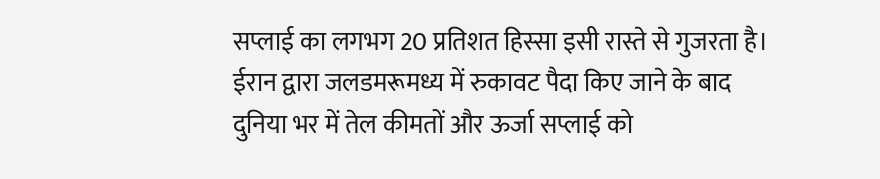सप्लाई का लगभग 20 प्रतिशत हिस्सा इसी रास्ते से गुजरता है।
ईरान द्वारा जलडमरूमध्य में रुकावट पैदा किए जाने के बाद दुनिया भर में तेल कीमतों और ऊर्जा सप्लाई को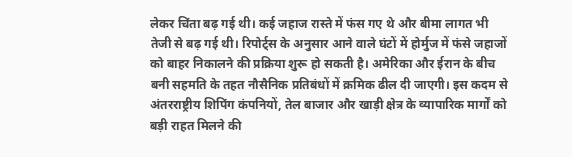लेकर चिंता बढ़ गई थी। कई जहाज रास्ते में फंस गए थे और बीमा लागत भी तेजी से बढ़ गई थी। रिपोर्ट्स के अनुसार आने वाले घंटों में होर्मुज में फंसे जहाजों को बाहर निकालने की प्रक्रिया शुरू हो सकती है। अमेरिका और ईरान के बीच बनी सहमति के तहत नौसैनिक प्रतिबंधों में क्रमिक ढील दी जाएगी। इस कदम से अंतरराष्ट्रीय शिपिंग कंपनियों, तेल बाजार और खाड़ी क्षेत्र के व्यापारिक मार्गों को बड़ी राहत मिलने की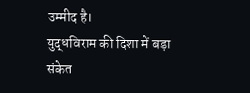उम्मीद है।
युद्धविराम की दिशा में बड़ा संकेत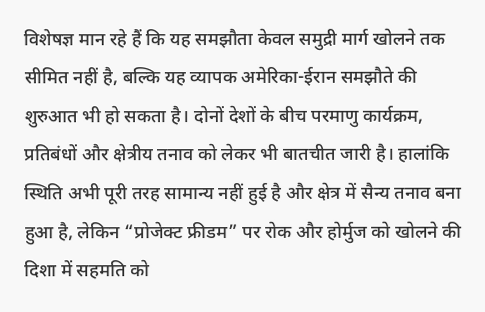विशेषज्ञ मान रहे हैं कि यह समझौता केवल समुद्री मार्ग खोलने तक सीमित नहीं है, बल्कि यह व्यापक अमेरिका-ईरान समझौते की शुरुआत भी हो सकता है। दोनों देशों के बीच परमाणु कार्यक्रम, प्रतिबंधों और क्षेत्रीय तनाव को लेकर भी बातचीत जारी है। हालांकि स्थिति अभी पूरी तरह सामान्य नहीं हुई है और क्षेत्र में सैन्य तनाव बना हुआ है, लेकिन “प्रोजेक्ट फ्रीडम” पर रोक और होर्मुज को खोलने की दिशा में सहमति को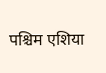पश्चिम एशिया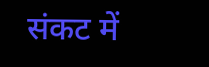संकट में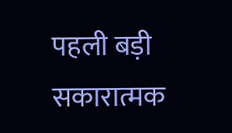पहली बड़ी सकारात्मक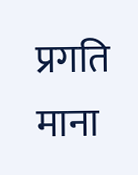प्रगति माना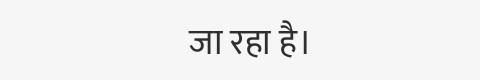जा रहा है।